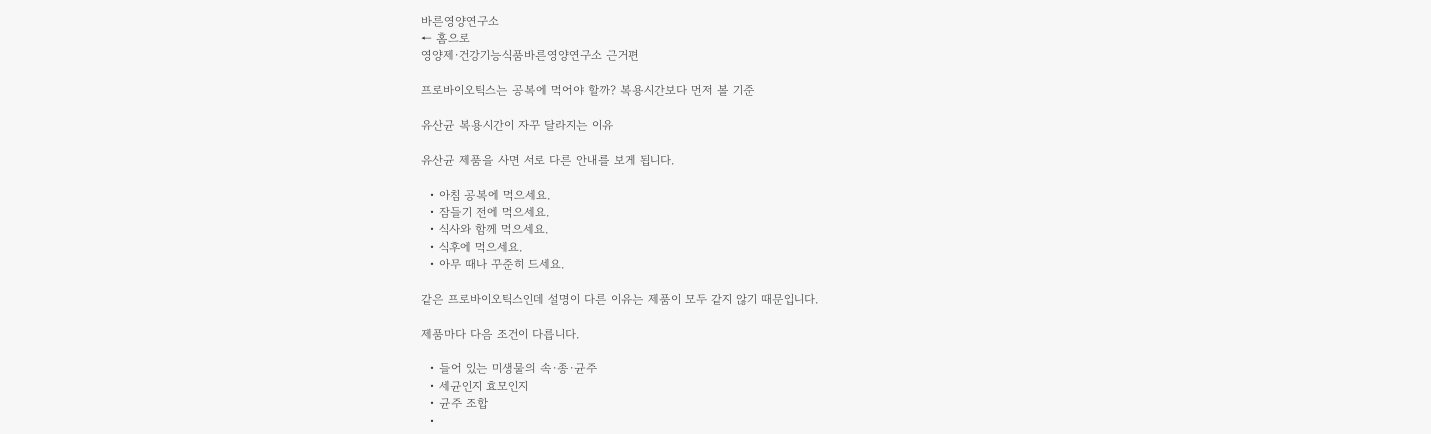바른영양연구소
← 홈으로
영양제·건강기능식품바른영양연구소 근거편

프로바이오틱스는 공복에 먹어야 할까? 복용시간보다 먼저 볼 기준

유산균 복용시간이 자꾸 달라지는 이유

유산균 제품을 사면 서로 다른 안내를 보게 됩니다.

  • 아침 공복에 먹으세요.
  • 잠들기 전에 먹으세요.
  • 식사와 함께 먹으세요.
  • 식후에 먹으세요.
  • 아무 때나 꾸준히 드세요.

같은 프로바이오틱스인데 설명이 다른 이유는 제품이 모두 같지 않기 때문입니다.

제품마다 다음 조건이 다릅니다.

  • 들어 있는 미생물의 속·종·균주
  • 세균인지 효모인지
  • 균주 조합
  •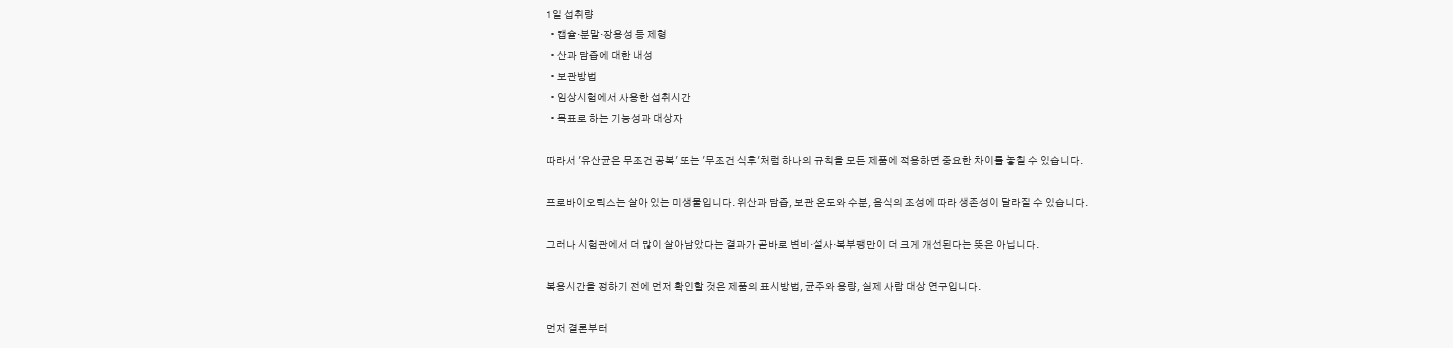1일 섭취량
  • 캡슐·분말·장용성 등 제형
  • 산과 담즙에 대한 내성
  • 보관방법
  • 임상시험에서 사용한 섭취시간
  • 목표로 하는 기능성과 대상자

따라서 '유산균은 무조건 공복' 또는 '무조건 식후'처럼 하나의 규칙을 모든 제품에 적용하면 중요한 차이를 놓칠 수 있습니다.

프로바이오틱스는 살아 있는 미생물입니다. 위산과 담즙, 보관 온도와 수분, 음식의 조성에 따라 생존성이 달라질 수 있습니다.

그러나 시험관에서 더 많이 살아남았다는 결과가 곧바로 변비·설사·복부팽만이 더 크게 개선된다는 뜻은 아닙니다.

복용시간을 정하기 전에 먼저 확인할 것은 제품의 표시방법, 균주와 용량, 실제 사람 대상 연구입니다.

먼저 결론부터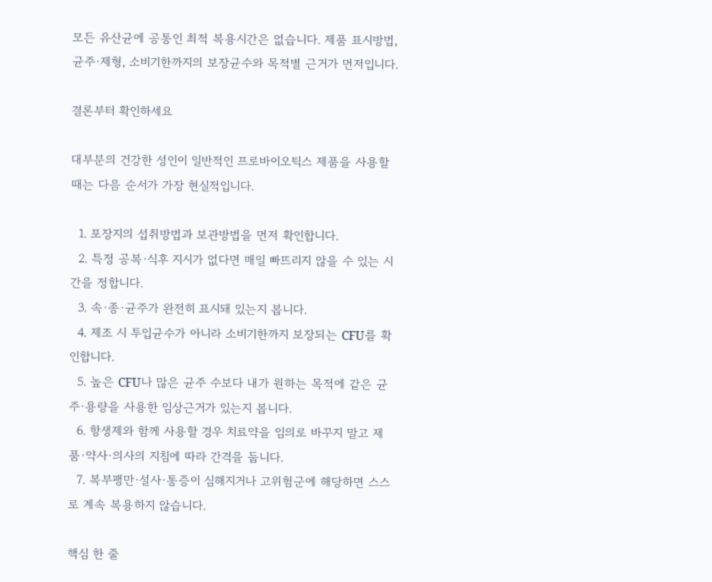모든 유산균에 공통인 최적 복용시간은 없습니다. 제품 표시방법, 균주·제형, 소비기한까지의 보장균수와 목적별 근거가 먼저입니다.

결론부터 확인하세요

대부분의 건강한 성인이 일반적인 프로바이오틱스 제품을 사용할 때는 다음 순서가 가장 현실적입니다.

  1. 포장지의 섭취방법과 보관방법을 먼저 확인합니다.
  2. 특정 공복·식후 지시가 없다면 매일 빠뜨리지 않을 수 있는 시간을 정합니다.
  3. 속·종·균주가 완전히 표시돼 있는지 봅니다.
  4. 제조 시 투입균수가 아니라 소비기한까지 보장되는 CFU를 확인합니다.
  5. 높은 CFU나 많은 균주 수보다 내가 원하는 목적에 같은 균주·용량을 사용한 임상근거가 있는지 봅니다.
  6. 항생제와 함께 사용할 경우 치료약을 임의로 바꾸지 말고 제품·약사·의사의 지침에 따라 간격을 둡니다.
  7. 복부팽만·설사·통증이 심해지거나 고위험군에 해당하면 스스로 계속 복용하지 않습니다.

핵심 한 줄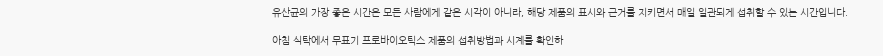유산균의 가장 좋은 시간은 모든 사람에게 같은 시각이 아니라, 해당 제품의 표시와 근거를 지키면서 매일 일관되게 섭취할 수 있는 시간입니다.

아침 식탁에서 무표기 프로바이오틱스 제품의 섭취방법과 시계를 확인하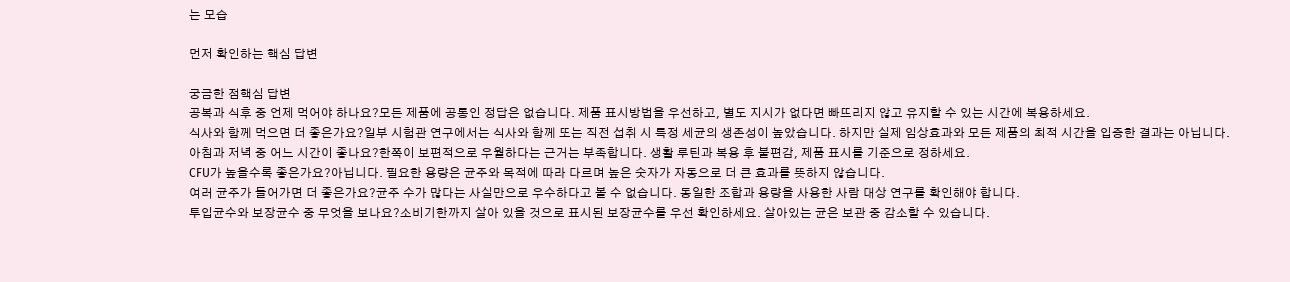는 모습

먼저 확인하는 핵심 답변

궁금한 점핵심 답변
공복과 식후 중 언제 먹어야 하나요?모든 제품에 공통인 정답은 없습니다. 제품 표시방법을 우선하고, 별도 지시가 없다면 빠뜨리지 않고 유지할 수 있는 시간에 복용하세요.
식사와 함께 먹으면 더 좋은가요?일부 시험관 연구에서는 식사와 함께 또는 직전 섭취 시 특정 세균의 생존성이 높았습니다. 하지만 실제 임상효과와 모든 제품의 최적 시간을 입증한 결과는 아닙니다.
아침과 저녁 중 어느 시간이 좋나요?한쪽이 보편적으로 우월하다는 근거는 부족합니다. 생활 루틴과 복용 후 불편감, 제품 표시를 기준으로 정하세요.
CFU가 높을수록 좋은가요?아닙니다. 필요한 용량은 균주와 목적에 따라 다르며 높은 숫자가 자동으로 더 큰 효과를 뜻하지 않습니다.
여러 균주가 들어가면 더 좋은가요?균주 수가 많다는 사실만으로 우수하다고 볼 수 없습니다. 동일한 조합과 용량을 사용한 사람 대상 연구를 확인해야 합니다.
투입균수와 보장균수 중 무엇을 보나요?소비기한까지 살아 있을 것으로 표시된 보장균수를 우선 확인하세요. 살아있는 균은 보관 중 감소할 수 있습니다.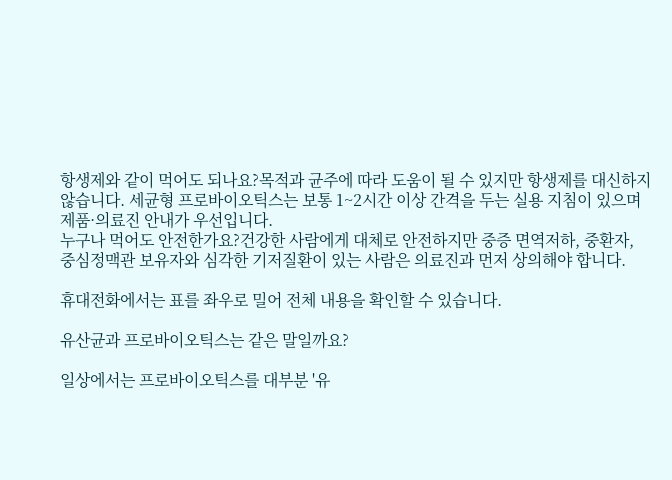항생제와 같이 먹어도 되나요?목적과 균주에 따라 도움이 될 수 있지만 항생제를 대신하지 않습니다. 세균형 프로바이오틱스는 보통 1~2시간 이상 간격을 두는 실용 지침이 있으며 제품·의료진 안내가 우선입니다.
누구나 먹어도 안전한가요?건강한 사람에게 대체로 안전하지만 중증 면역저하, 중환자, 중심정맥관 보유자와 심각한 기저질환이 있는 사람은 의료진과 먼저 상의해야 합니다.

휴대전화에서는 표를 좌우로 밀어 전체 내용을 확인할 수 있습니다.

유산균과 프로바이오틱스는 같은 말일까요?

일상에서는 프로바이오틱스를 대부분 '유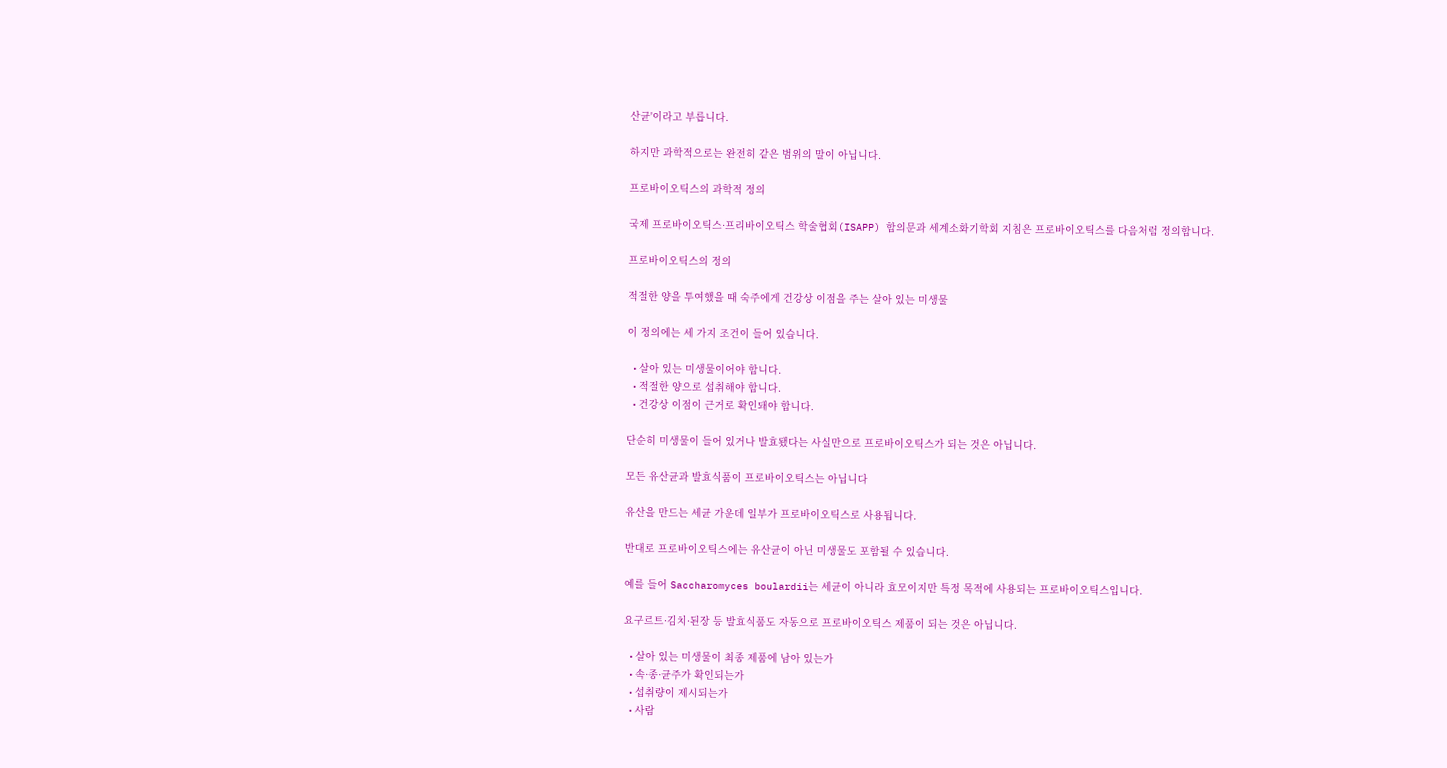산균'이라고 부릅니다.

하지만 과학적으로는 완전히 같은 범위의 말이 아닙니다.

프로바이오틱스의 과학적 정의

국제 프로바이오틱스·프리바이오틱스 학술협회(ISAPP) 합의문과 세계소화기학회 지침은 프로바이오틱스를 다음처럼 정의합니다.

프로바이오틱스의 정의

적절한 양을 투여했을 때 숙주에게 건강상 이점을 주는 살아 있는 미생물

이 정의에는 세 가지 조건이 들어 있습니다.

  • 살아 있는 미생물이어야 합니다.
  • 적절한 양으로 섭취해야 합니다.
  • 건강상 이점이 근거로 확인돼야 합니다.

단순히 미생물이 들어 있거나 발효됐다는 사실만으로 프로바이오틱스가 되는 것은 아닙니다.

모든 유산균과 발효식품이 프로바이오틱스는 아닙니다

유산을 만드는 세균 가운데 일부가 프로바이오틱스로 사용됩니다.

반대로 프로바이오틱스에는 유산균이 아닌 미생물도 포함될 수 있습니다.

예를 들어 Saccharomyces boulardii는 세균이 아니라 효모이지만 특정 목적에 사용되는 프로바이오틱스입니다.

요구르트·김치·된장 등 발효식품도 자동으로 프로바이오틱스 제품이 되는 것은 아닙니다.

  • 살아 있는 미생물이 최종 제품에 남아 있는가
  • 속·종·균주가 확인되는가
  • 섭취량이 제시되는가
  • 사람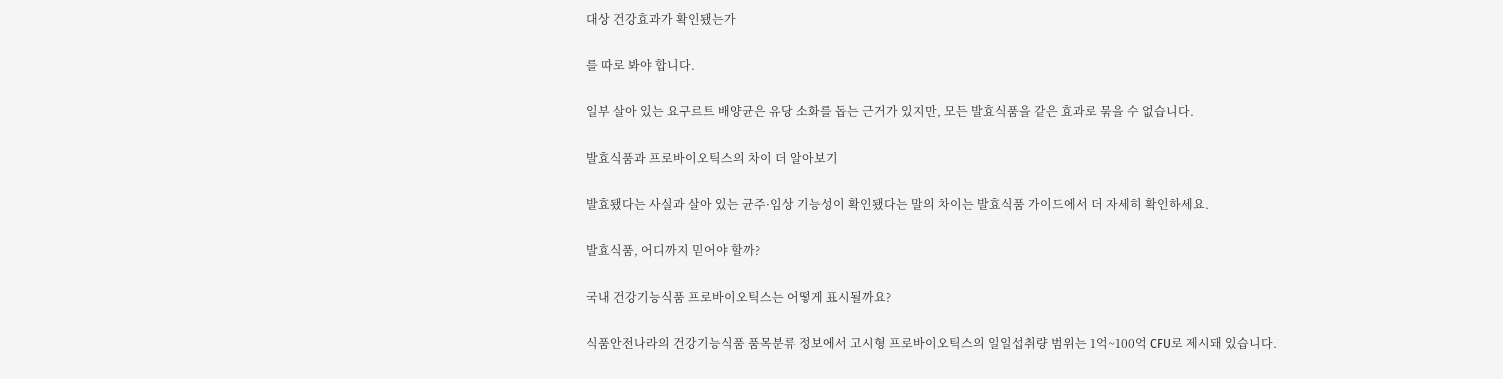대상 건강효과가 확인됐는가

를 따로 봐야 합니다.

일부 살아 있는 요구르트 배양균은 유당 소화를 돕는 근거가 있지만, 모든 발효식품을 같은 효과로 묶을 수 없습니다.

발효식품과 프로바이오틱스의 차이 더 알아보기

발효됐다는 사실과 살아 있는 균주·임상 기능성이 확인됐다는 말의 차이는 발효식품 가이드에서 더 자세히 확인하세요.

발효식품, 어디까지 믿어야 할까?

국내 건강기능식품 프로바이오틱스는 어떻게 표시될까요?

식품안전나라의 건강기능식품 품목분류 정보에서 고시형 프로바이오틱스의 일일섭취량 범위는 1억~100억 CFU로 제시돼 있습니다.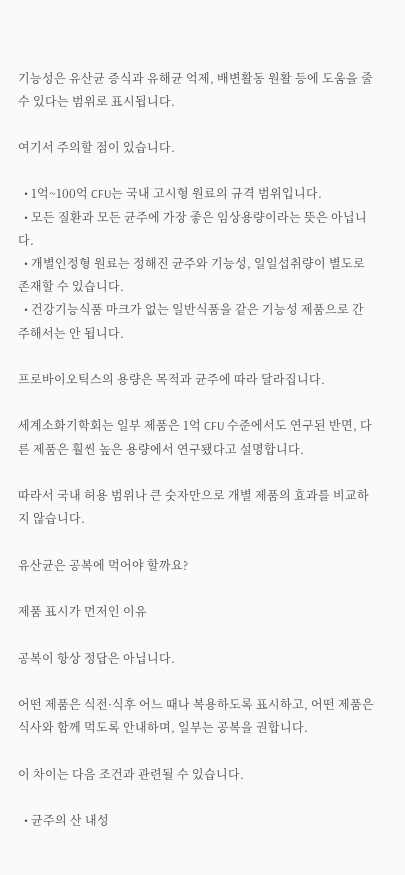기능성은 유산균 증식과 유해균 억제, 배변활동 원활 등에 도움을 줄 수 있다는 범위로 표시됩니다.

여기서 주의할 점이 있습니다.

  • 1억~100억 CFU는 국내 고시형 원료의 규격 범위입니다.
  • 모든 질환과 모든 균주에 가장 좋은 임상용량이라는 뜻은 아닙니다.
  • 개별인정형 원료는 정해진 균주와 기능성, 일일섭취량이 별도로 존재할 수 있습니다.
  • 건강기능식품 마크가 없는 일반식품을 같은 기능성 제품으로 간주해서는 안 됩니다.

프로바이오틱스의 용량은 목적과 균주에 따라 달라집니다.

세계소화기학회는 일부 제품은 1억 CFU 수준에서도 연구된 반면, 다른 제품은 훨씬 높은 용량에서 연구됐다고 설명합니다.

따라서 국내 허용 범위나 큰 숫자만으로 개별 제품의 효과를 비교하지 않습니다.

유산균은 공복에 먹어야 할까요?

제품 표시가 먼저인 이유

공복이 항상 정답은 아닙니다.

어떤 제품은 식전·식후 어느 때나 복용하도록 표시하고, 어떤 제품은 식사와 함께 먹도록 안내하며, 일부는 공복을 권합니다.

이 차이는 다음 조건과 관련될 수 있습니다.

  • 균주의 산 내성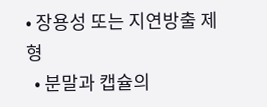• 장용성 또는 지연방출 제형
  • 분말과 캡슐의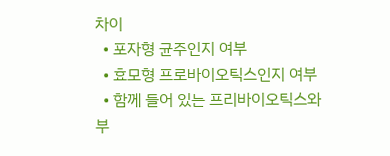차이
  • 포자형 균주인지 여부
  • 효모형 프로바이오틱스인지 여부
  • 함께 들어 있는 프리바이오틱스와 부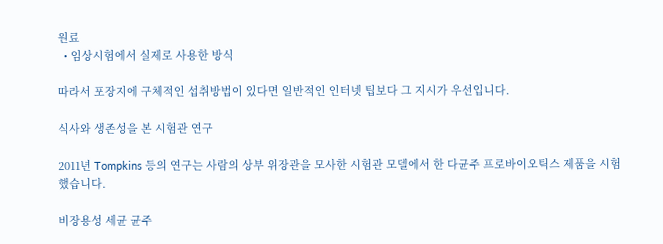원료
  • 임상시험에서 실제로 사용한 방식

따라서 포장지에 구체적인 섭취방법이 있다면 일반적인 인터넷 팁보다 그 지시가 우선입니다.

식사와 생존성을 본 시험관 연구

2011년 Tompkins 등의 연구는 사람의 상부 위장관을 모사한 시험관 모델에서 한 다균주 프로바이오틱스 제품을 시험했습니다.

비장용성 세균 균주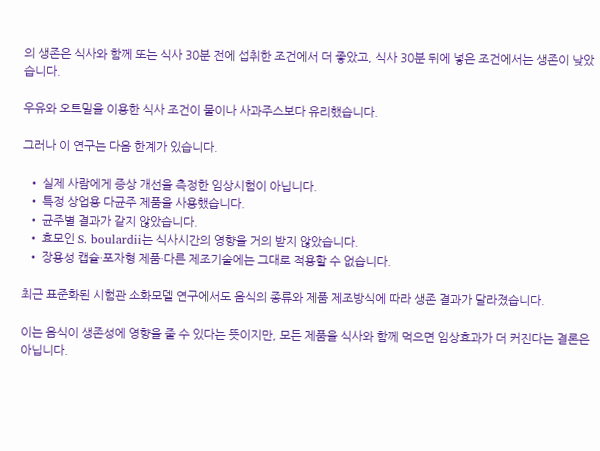의 생존은 식사와 함께 또는 식사 30분 전에 섭취한 조건에서 더 좋았고, 식사 30분 뒤에 넣은 조건에서는 생존이 낮았습니다.

우유와 오트밀을 이용한 식사 조건이 물이나 사과주스보다 유리했습니다.

그러나 이 연구는 다음 한계가 있습니다.

  • 실제 사람에게 증상 개선을 측정한 임상시험이 아닙니다.
  • 특정 상업용 다균주 제품을 사용했습니다.
  • 균주별 결과가 같지 않았습니다.
  • 효모인 S. boulardii는 식사시간의 영향을 거의 받지 않았습니다.
  • 장용성 캡슐·포자형 제품·다른 제조기술에는 그대로 적용할 수 없습니다.

최근 표준화된 시험관 소화모델 연구에서도 음식의 종류와 제품 제조방식에 따라 생존 결과가 달라졌습니다.

이는 음식이 생존성에 영향을 줄 수 있다는 뜻이지만, 모든 제품을 식사와 함께 먹으면 임상효과가 더 커진다는 결론은 아닙니다.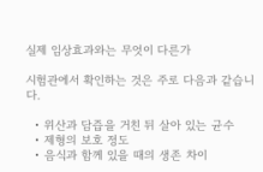실제 임상효과와는 무엇이 다른가

시험관에서 확인하는 것은 주로 다음과 같습니다.

  • 위산과 담즙을 거친 뒤 살아 있는 균수
  • 제형의 보호 정도
  • 음식과 함께 있을 때의 생존 차이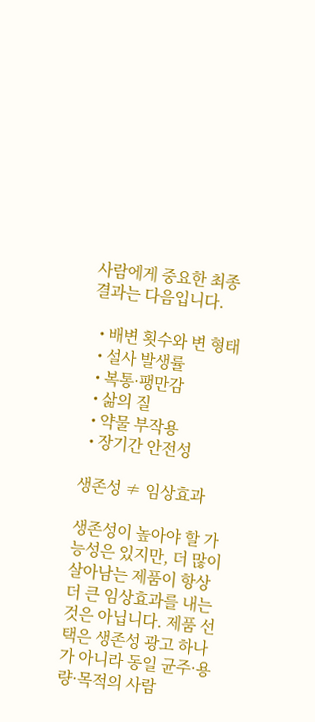사람에게 중요한 최종 결과는 다음입니다.

  • 배변 횟수와 변 형태
  • 설사 발생률
  • 복통·팽만감
  • 삶의 질
  • 약물 부작용
  • 장기간 안전성

생존성 ≠ 임상효과

생존성이 높아야 할 가능성은 있지만, 더 많이 살아남는 제품이 항상 더 큰 임상효과를 내는 것은 아닙니다. 제품 선택은 생존성 광고 하나가 아니라 동일 균주·용량·목적의 사람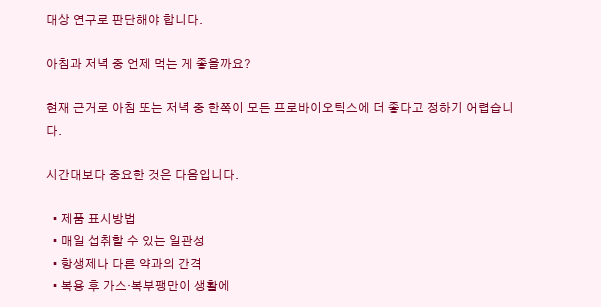대상 연구로 판단해야 합니다.

아침과 저녁 중 언제 먹는 게 좋을까요?

현재 근거로 아침 또는 저녁 중 한쪽이 모든 프로바이오틱스에 더 좋다고 정하기 어렵습니다.

시간대보다 중요한 것은 다음입니다.

  • 제품 표시방법
  • 매일 섭취할 수 있는 일관성
  • 항생제나 다른 약과의 간격
  • 복용 후 가스·복부팽만이 생활에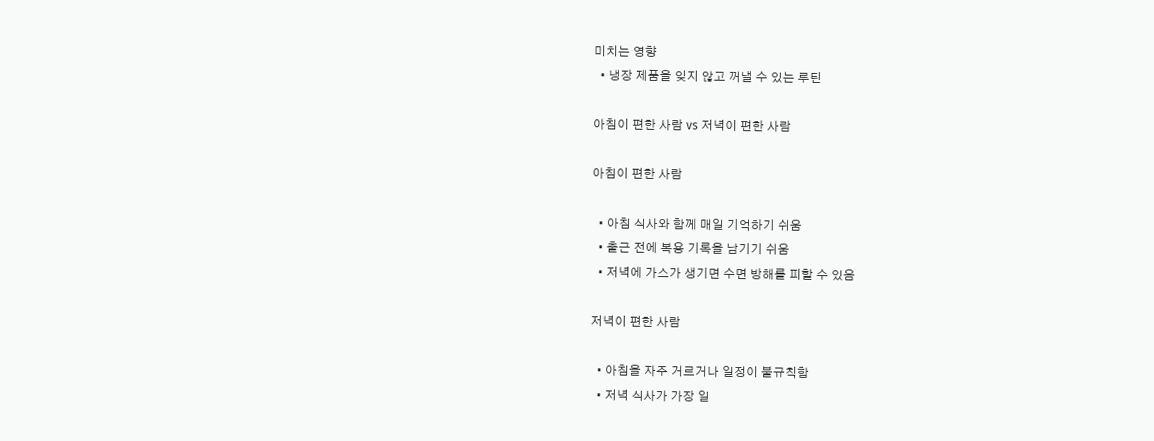미치는 영향
  • 냉장 제품을 잊지 않고 꺼낼 수 있는 루틴

아침이 편한 사람 vs 저녁이 편한 사람

아침이 편한 사람

  • 아침 식사와 함께 매일 기억하기 쉬움
  • 출근 전에 복용 기록을 남기기 쉬움
  • 저녁에 가스가 생기면 수면 방해를 피할 수 있음

저녁이 편한 사람

  • 아침을 자주 거르거나 일정이 불규칙함
  • 저녁 식사가 가장 일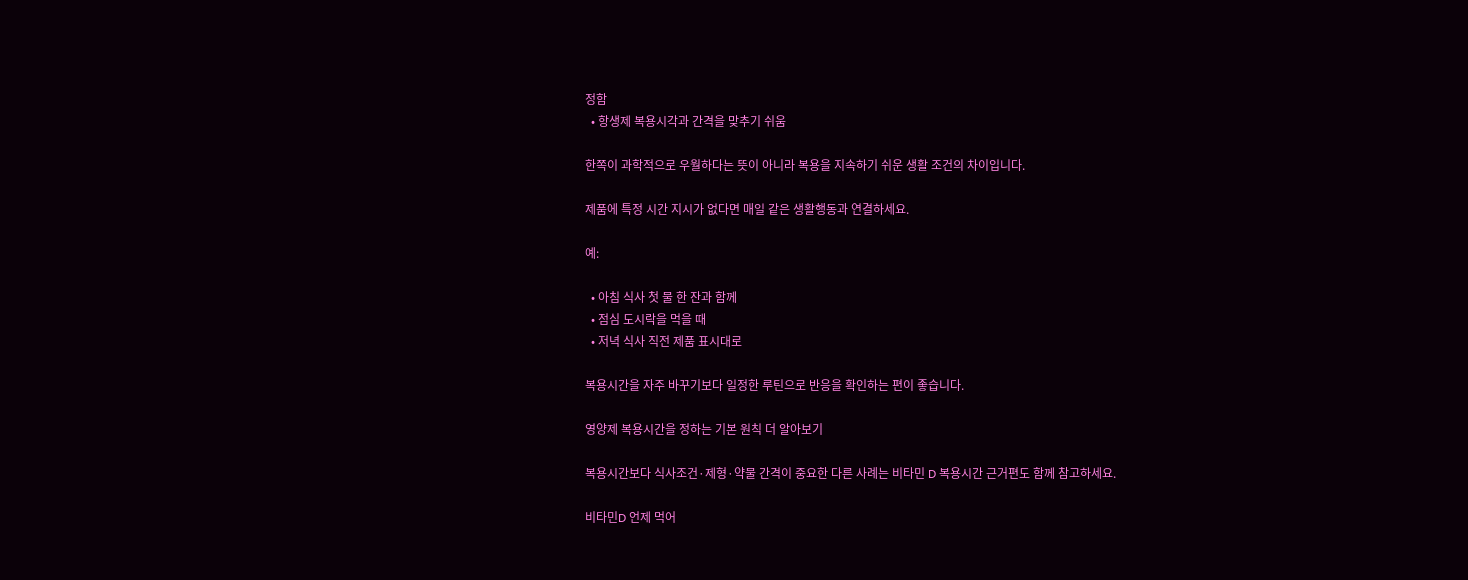정함
  • 항생제 복용시각과 간격을 맞추기 쉬움

한쪽이 과학적으로 우월하다는 뜻이 아니라 복용을 지속하기 쉬운 생활 조건의 차이입니다.

제품에 특정 시간 지시가 없다면 매일 같은 생활행동과 연결하세요.

예:

  • 아침 식사 첫 물 한 잔과 함께
  • 점심 도시락을 먹을 때
  • 저녁 식사 직전 제품 표시대로

복용시간을 자주 바꾸기보다 일정한 루틴으로 반응을 확인하는 편이 좋습니다.

영양제 복용시간을 정하는 기본 원칙 더 알아보기

복용시간보다 식사조건·제형·약물 간격이 중요한 다른 사례는 비타민 D 복용시간 근거편도 함께 참고하세요.

비타민D 언제 먹어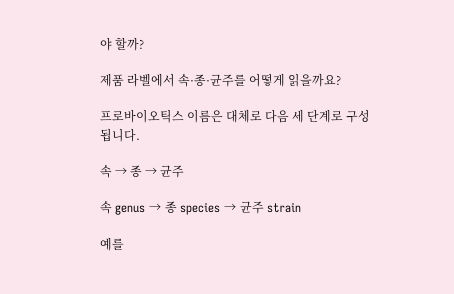야 할까?

제품 라벨에서 속·종·균주를 어떻게 읽을까요?

프로바이오틱스 이름은 대체로 다음 세 단계로 구성됩니다.

속 → 종 → 균주

속 genus → 종 species → 균주 strain

예를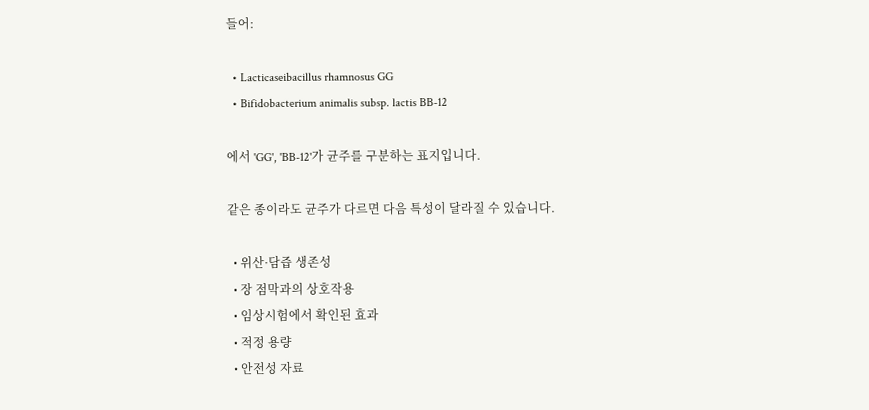들어:

  • Lacticaseibacillus rhamnosus GG
  • Bifidobacterium animalis subsp. lactis BB-12

에서 'GG', 'BB-12'가 균주를 구분하는 표지입니다.

같은 종이라도 균주가 다르면 다음 특성이 달라질 수 있습니다.

  • 위산·담즙 생존성
  • 장 점막과의 상호작용
  • 임상시험에서 확인된 효과
  • 적정 용량
  • 안전성 자료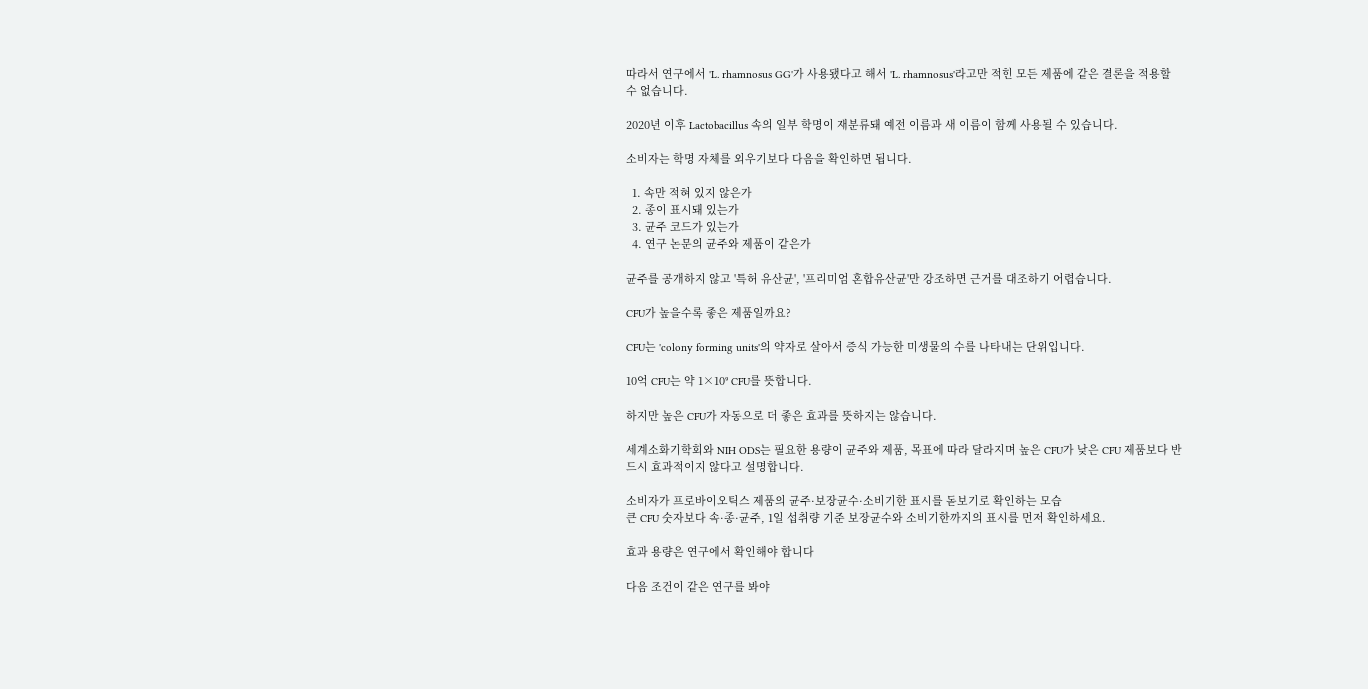따라서 연구에서 'L. rhamnosus GG'가 사용됐다고 해서 'L. rhamnosus'라고만 적힌 모든 제품에 같은 결론을 적용할 수 없습니다.

2020년 이후 Lactobacillus 속의 일부 학명이 재분류돼 예전 이름과 새 이름이 함께 사용될 수 있습니다.

소비자는 학명 자체를 외우기보다 다음을 확인하면 됩니다.

  1. 속만 적혀 있지 않은가
  2. 종이 표시돼 있는가
  3. 균주 코드가 있는가
  4. 연구 논문의 균주와 제품이 같은가

균주를 공개하지 않고 '특허 유산균', '프리미엄 혼합유산균'만 강조하면 근거를 대조하기 어렵습니다.

CFU가 높을수록 좋은 제품일까요?

CFU는 'colony forming units'의 약자로 살아서 증식 가능한 미생물의 수를 나타내는 단위입니다.

10억 CFU는 약 1×10⁹ CFU를 뜻합니다.

하지만 높은 CFU가 자동으로 더 좋은 효과를 뜻하지는 않습니다.

세계소화기학회와 NIH ODS는 필요한 용량이 균주와 제품, 목표에 따라 달라지며 높은 CFU가 낮은 CFU 제품보다 반드시 효과적이지 않다고 설명합니다.

소비자가 프로바이오틱스 제품의 균주·보장균수·소비기한 표시를 돋보기로 확인하는 모습
큰 CFU 숫자보다 속·종·균주, 1일 섭취량 기준 보장균수와 소비기한까지의 표시를 먼저 확인하세요.

효과 용량은 연구에서 확인해야 합니다

다음 조건이 같은 연구를 봐야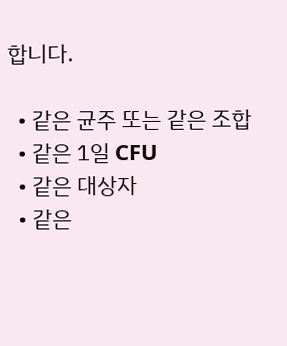합니다.

  • 같은 균주 또는 같은 조합
  • 같은 1일 CFU
  • 같은 대상자
  • 같은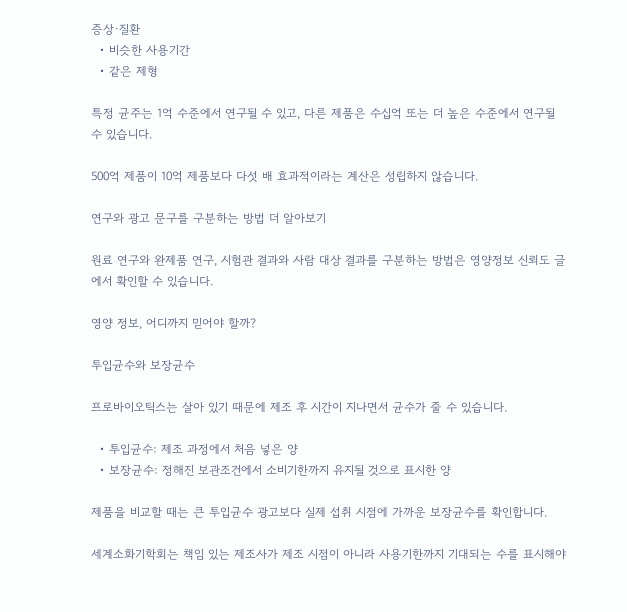증상·질환
  • 비슷한 사용기간
  • 같은 제형

특정 균주는 1억 수준에서 연구될 수 있고, 다른 제품은 수십억 또는 더 높은 수준에서 연구될 수 있습니다.

500억 제품이 10억 제품보다 다섯 배 효과적이라는 계산은 성립하지 않습니다.

연구와 광고 문구를 구분하는 방법 더 알아보기

원료 연구와 완제품 연구, 시험관 결과와 사람 대상 결과를 구분하는 방법은 영양정보 신뢰도 글에서 확인할 수 있습니다.

영양 정보, 어디까지 믿어야 할까?

투입균수와 보장균수

프로바이오틱스는 살아 있기 때문에 제조 후 시간이 지나면서 균수가 줄 수 있습니다.

  • 투입균수: 제조 과정에서 처음 넣은 양
  • 보장균수: 정해진 보관조건에서 소비기한까지 유지될 것으로 표시한 양

제품을 비교할 때는 큰 투입균수 광고보다 실제 섭취 시점에 가까운 보장균수를 확인합니다.

세계소화기학회는 책임 있는 제조사가 제조 시점이 아니라 사용기한까지 기대되는 수를 표시해야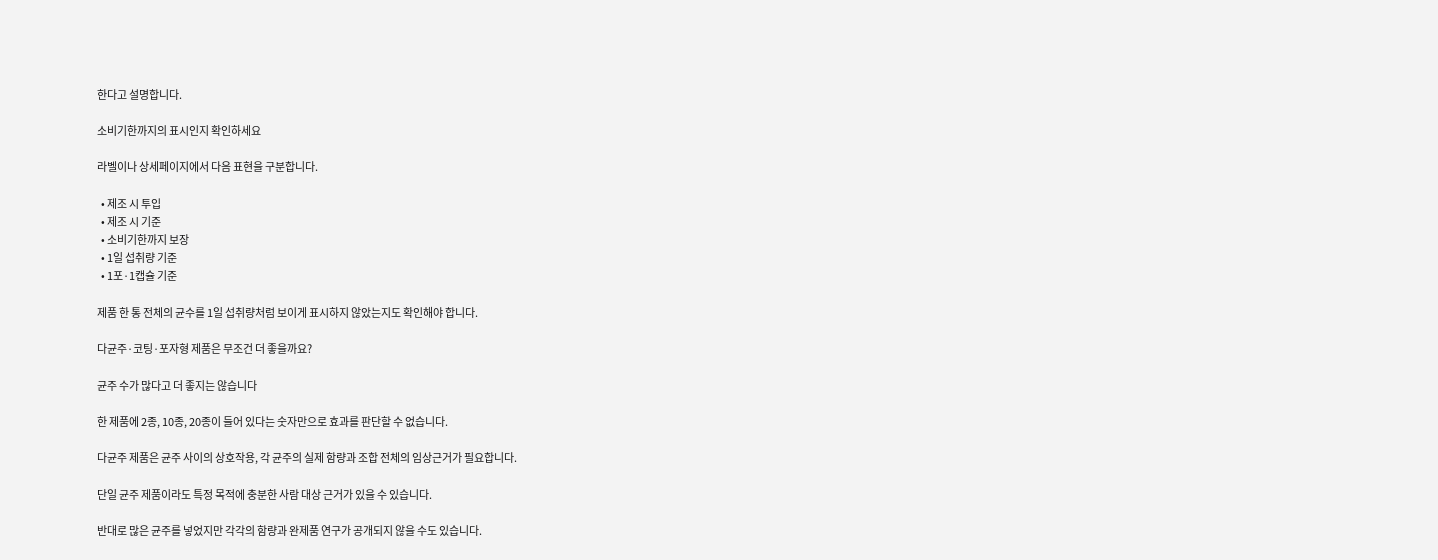한다고 설명합니다.

소비기한까지의 표시인지 확인하세요

라벨이나 상세페이지에서 다음 표현을 구분합니다.

  • 제조 시 투입
  • 제조 시 기준
  • 소비기한까지 보장
  • 1일 섭취량 기준
  • 1포·1캡슐 기준

제품 한 통 전체의 균수를 1일 섭취량처럼 보이게 표시하지 않았는지도 확인해야 합니다.

다균주·코팅·포자형 제품은 무조건 더 좋을까요?

균주 수가 많다고 더 좋지는 않습니다

한 제품에 2종, 10종, 20종이 들어 있다는 숫자만으로 효과를 판단할 수 없습니다.

다균주 제품은 균주 사이의 상호작용, 각 균주의 실제 함량과 조합 전체의 임상근거가 필요합니다.

단일 균주 제품이라도 특정 목적에 충분한 사람 대상 근거가 있을 수 있습니다.

반대로 많은 균주를 넣었지만 각각의 함량과 완제품 연구가 공개되지 않을 수도 있습니다.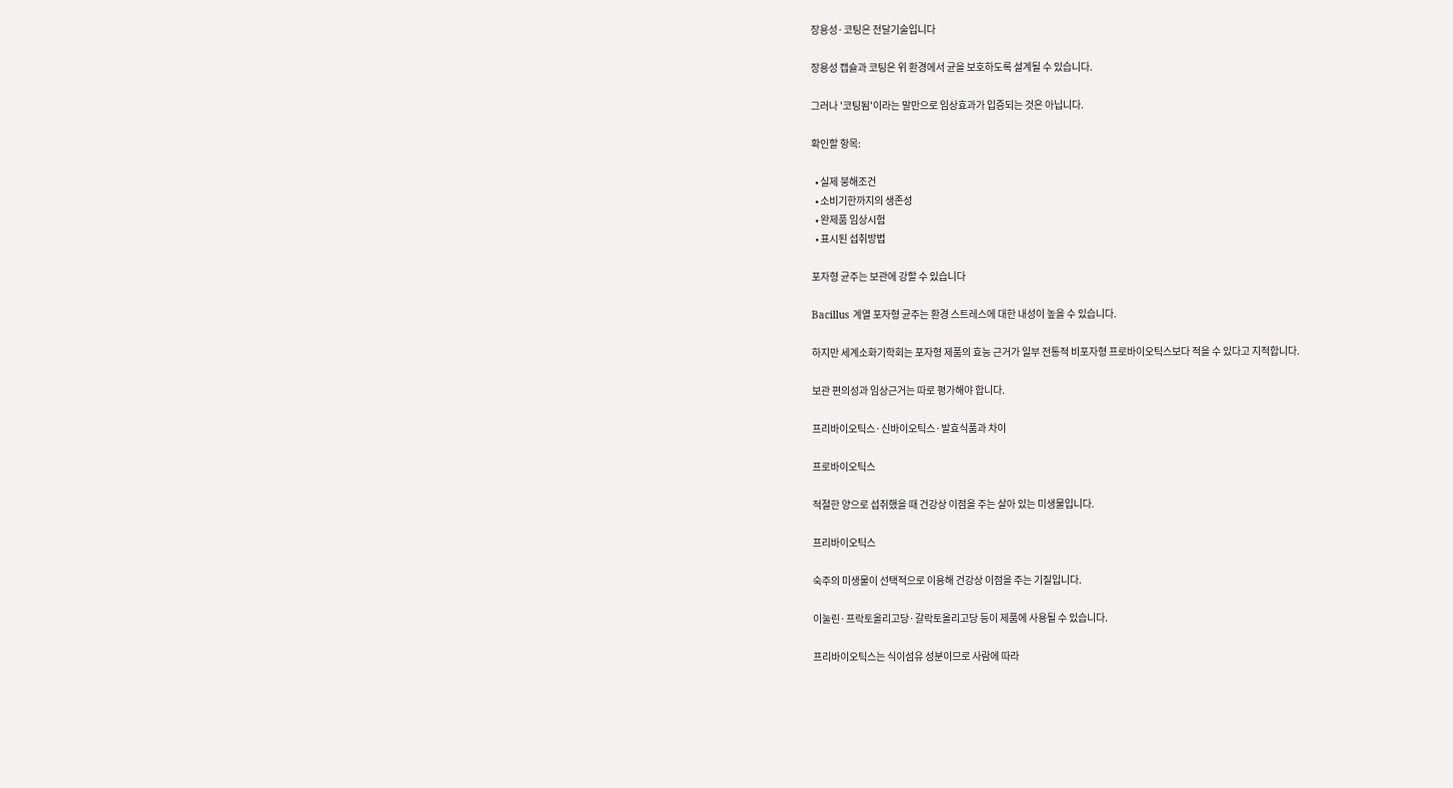장용성·코팅은 전달기술입니다

장용성 캡슐과 코팅은 위 환경에서 균을 보호하도록 설계될 수 있습니다.

그러나 '코팅됨'이라는 말만으로 임상효과가 입증되는 것은 아닙니다.

확인할 항목:

  • 실제 붕해조건
  • 소비기한까지의 생존성
  • 완제품 임상시험
  • 표시된 섭취방법

포자형 균주는 보관에 강할 수 있습니다

Bacillus 계열 포자형 균주는 환경 스트레스에 대한 내성이 높을 수 있습니다.

하지만 세계소화기학회는 포자형 제품의 효능 근거가 일부 전통적 비포자형 프로바이오틱스보다 적을 수 있다고 지적합니다.

보관 편의성과 임상근거는 따로 평가해야 합니다.

프리바이오틱스·신바이오틱스·발효식품과 차이

프로바이오틱스

적절한 양으로 섭취했을 때 건강상 이점을 주는 살아 있는 미생물입니다.

프리바이오틱스

숙주의 미생물이 선택적으로 이용해 건강상 이점을 주는 기질입니다.

이눌린·프락토올리고당·갈락토올리고당 등이 제품에 사용될 수 있습니다.

프리바이오틱스는 식이섬유 성분이므로 사람에 따라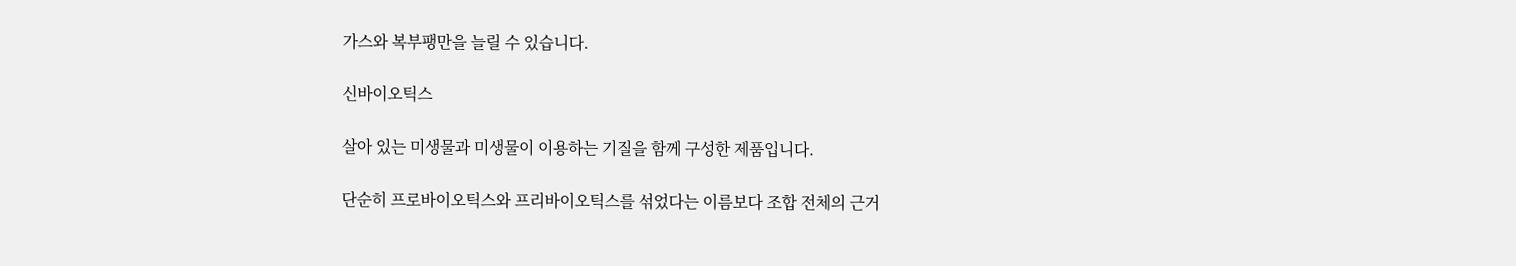가스와 복부팽만을 늘릴 수 있습니다.

신바이오틱스

살아 있는 미생물과 미생물이 이용하는 기질을 함께 구성한 제품입니다.

단순히 프로바이오틱스와 프리바이오틱스를 섞었다는 이름보다 조합 전체의 근거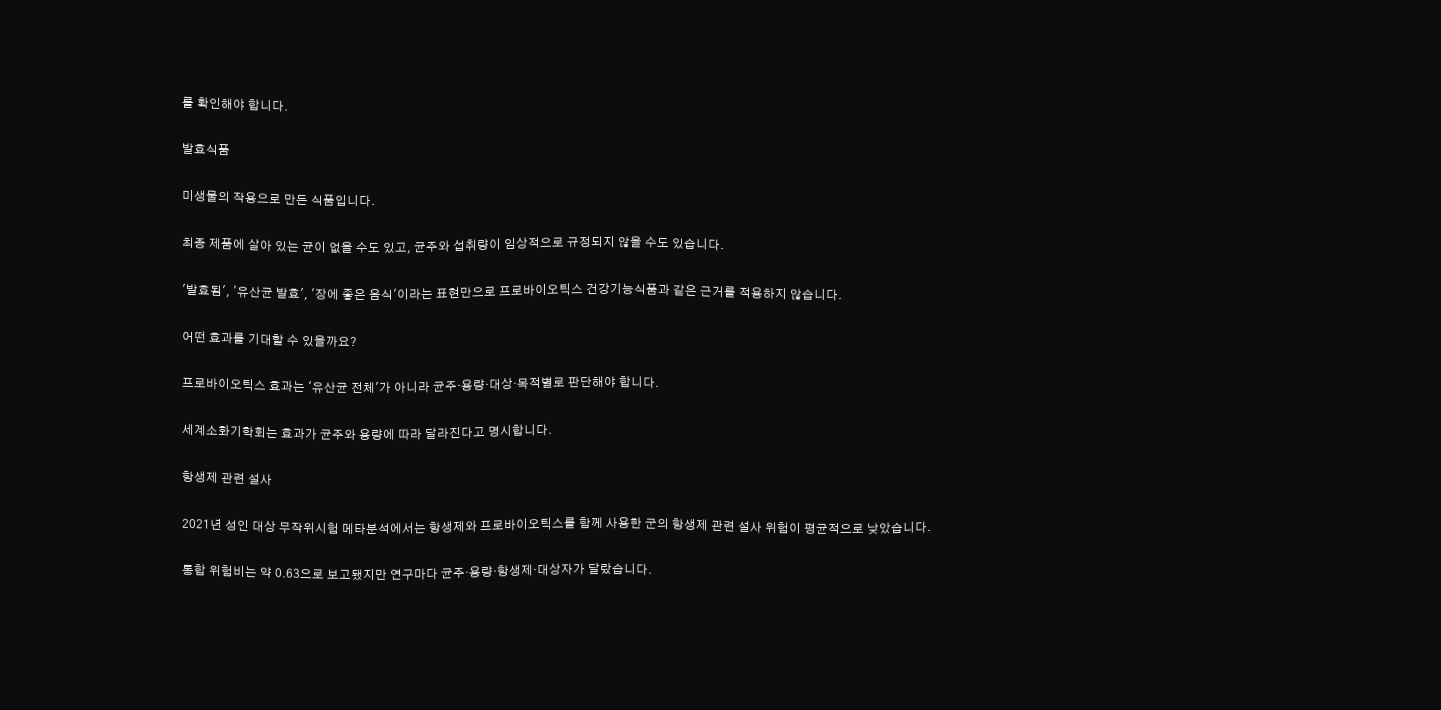를 확인해야 합니다.

발효식품

미생물의 작용으로 만든 식품입니다.

최종 제품에 살아 있는 균이 없을 수도 있고, 균주와 섭취량이 임상적으로 규정되지 않을 수도 있습니다.

'발효됨', '유산균 발효', '장에 좋은 음식'이라는 표현만으로 프로바이오틱스 건강기능식품과 같은 근거를 적용하지 않습니다.

어떤 효과를 기대할 수 있을까요?

프로바이오틱스 효과는 '유산균 전체'가 아니라 균주·용량·대상·목적별로 판단해야 합니다.

세계소화기학회는 효과가 균주와 용량에 따라 달라진다고 명시합니다.

항생제 관련 설사

2021년 성인 대상 무작위시험 메타분석에서는 항생제와 프로바이오틱스를 함께 사용한 군의 항생제 관련 설사 위험이 평균적으로 낮았습니다.

통합 위험비는 약 0.63으로 보고됐지만 연구마다 균주·용량·항생제·대상자가 달랐습니다.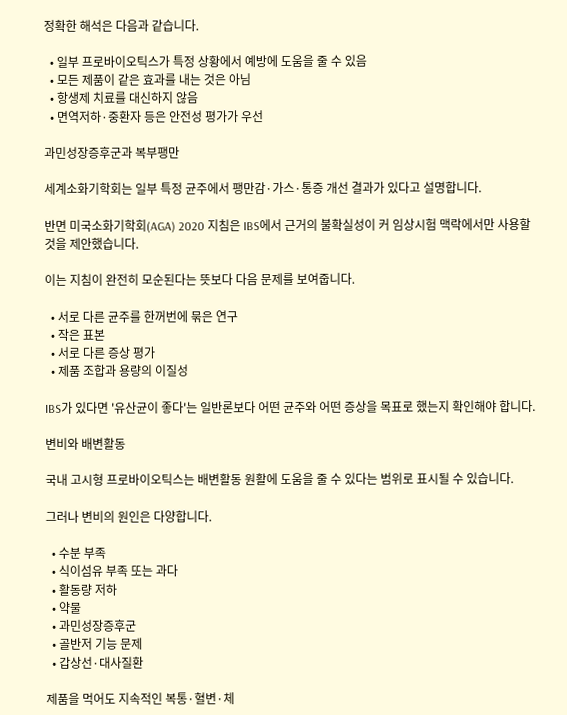정확한 해석은 다음과 같습니다.

  • 일부 프로바이오틱스가 특정 상황에서 예방에 도움을 줄 수 있음
  • 모든 제품이 같은 효과를 내는 것은 아님
  • 항생제 치료를 대신하지 않음
  • 면역저하·중환자 등은 안전성 평가가 우선

과민성장증후군과 복부팽만

세계소화기학회는 일부 특정 균주에서 팽만감·가스·통증 개선 결과가 있다고 설명합니다.

반면 미국소화기학회(AGA) 2020 지침은 IBS에서 근거의 불확실성이 커 임상시험 맥락에서만 사용할 것을 제안했습니다.

이는 지침이 완전히 모순된다는 뜻보다 다음 문제를 보여줍니다.

  • 서로 다른 균주를 한꺼번에 묶은 연구
  • 작은 표본
  • 서로 다른 증상 평가
  • 제품 조합과 용량의 이질성

IBS가 있다면 '유산균이 좋다'는 일반론보다 어떤 균주와 어떤 증상을 목표로 했는지 확인해야 합니다.

변비와 배변활동

국내 고시형 프로바이오틱스는 배변활동 원활에 도움을 줄 수 있다는 범위로 표시될 수 있습니다.

그러나 변비의 원인은 다양합니다.

  • 수분 부족
  • 식이섬유 부족 또는 과다
  • 활동량 저하
  • 약물
  • 과민성장증후군
  • 골반저 기능 문제
  • 갑상선·대사질환

제품을 먹어도 지속적인 복통·혈변·체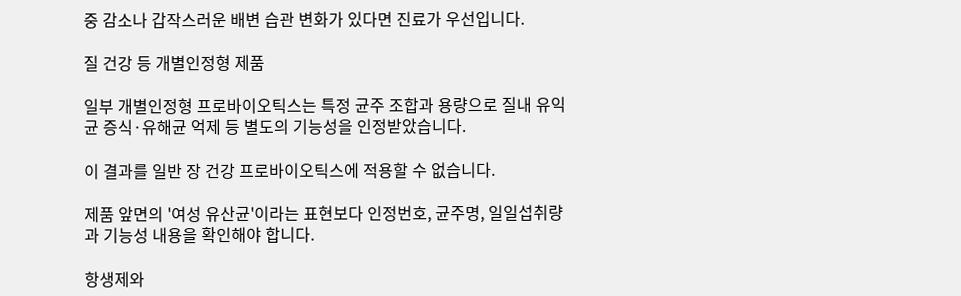중 감소나 갑작스러운 배변 습관 변화가 있다면 진료가 우선입니다.

질 건강 등 개별인정형 제품

일부 개별인정형 프로바이오틱스는 특정 균주 조합과 용량으로 질내 유익균 증식·유해균 억제 등 별도의 기능성을 인정받았습니다.

이 결과를 일반 장 건강 프로바이오틱스에 적용할 수 없습니다.

제품 앞면의 '여성 유산균'이라는 표현보다 인정번호, 균주명, 일일섭취량과 기능성 내용을 확인해야 합니다.

항생제와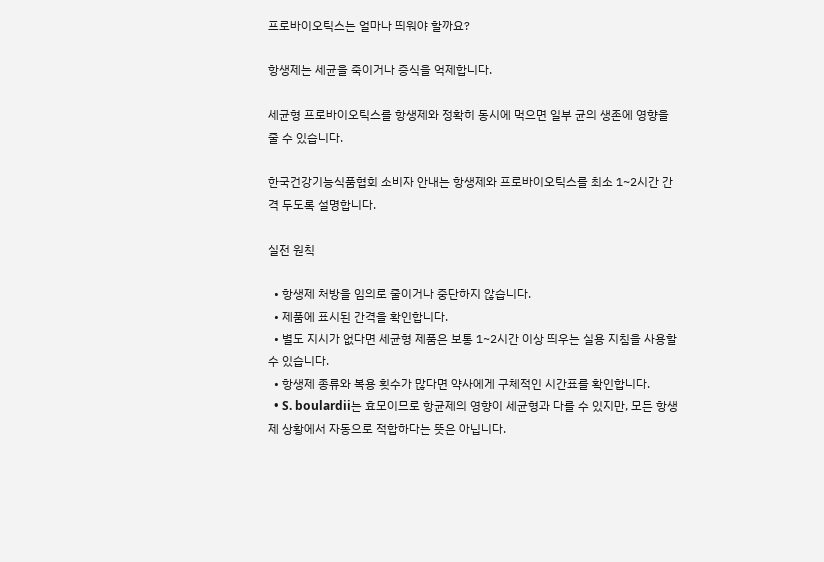프로바이오틱스는 얼마나 띄워야 할까요?

항생제는 세균을 죽이거나 증식을 억제합니다.

세균형 프로바이오틱스를 항생제와 정확히 동시에 먹으면 일부 균의 생존에 영향을 줄 수 있습니다.

한국건강기능식품협회 소비자 안내는 항생제와 프로바이오틱스를 최소 1~2시간 간격 두도록 설명합니다.

실전 원칙

  • 항생제 처방을 임의로 줄이거나 중단하지 않습니다.
  • 제품에 표시된 간격을 확인합니다.
  • 별도 지시가 없다면 세균형 제품은 보통 1~2시간 이상 띄우는 실용 지침을 사용할 수 있습니다.
  • 항생제 종류와 복용 횟수가 많다면 약사에게 구체적인 시간표를 확인합니다.
  • S. boulardii는 효모이므로 항균제의 영향이 세균형과 다를 수 있지만, 모든 항생제 상황에서 자동으로 적합하다는 뜻은 아닙니다.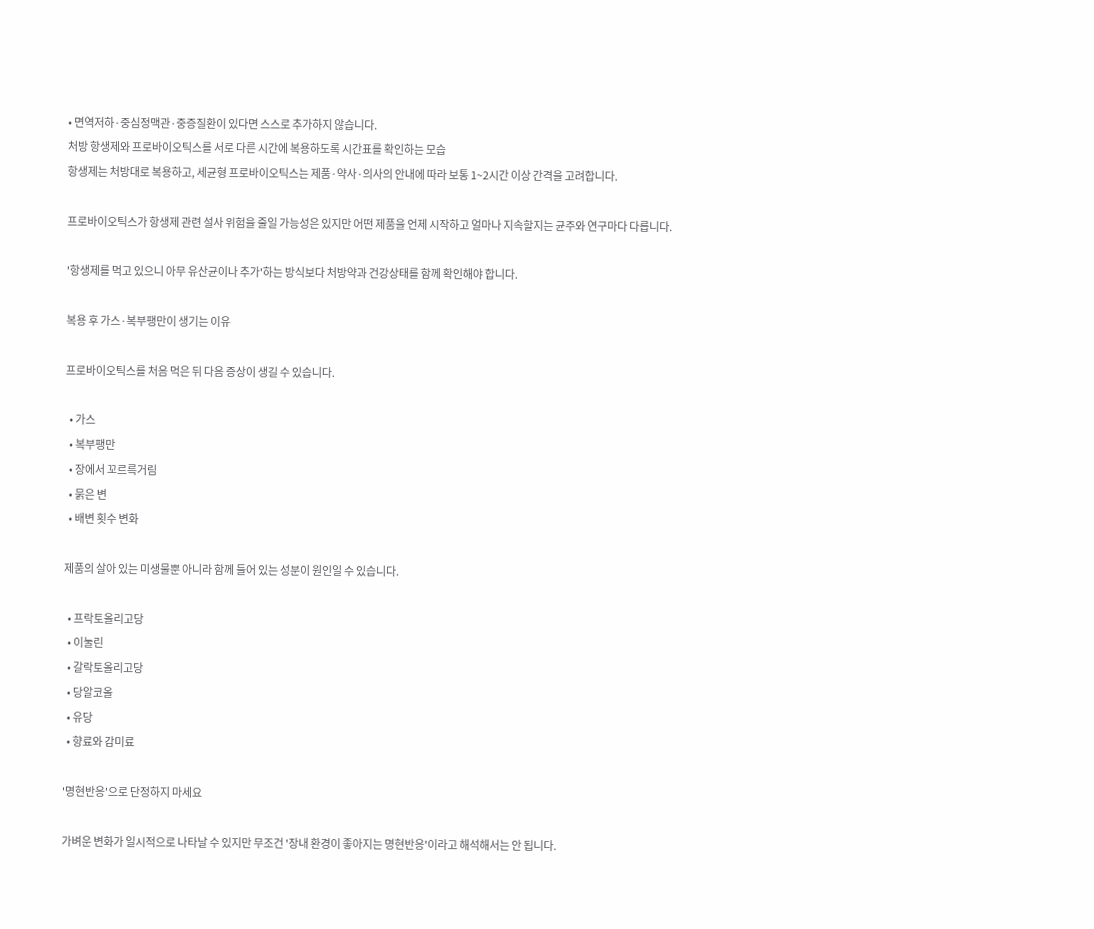• 면역저하·중심정맥관·중증질환이 있다면 스스로 추가하지 않습니다.
처방 항생제와 프로바이오틱스를 서로 다른 시간에 복용하도록 시간표를 확인하는 모습
항생제는 처방대로 복용하고, 세균형 프로바이오틱스는 제품·약사·의사의 안내에 따라 보통 1~2시간 이상 간격을 고려합니다.

프로바이오틱스가 항생제 관련 설사 위험을 줄일 가능성은 있지만 어떤 제품을 언제 시작하고 얼마나 지속할지는 균주와 연구마다 다릅니다.

'항생제를 먹고 있으니 아무 유산균이나 추가'하는 방식보다 처방약과 건강상태를 함께 확인해야 합니다.

복용 후 가스·복부팽만이 생기는 이유

프로바이오틱스를 처음 먹은 뒤 다음 증상이 생길 수 있습니다.

  • 가스
  • 복부팽만
  • 장에서 꼬르륵거림
  • 묽은 변
  • 배변 횟수 변화

제품의 살아 있는 미생물뿐 아니라 함께 들어 있는 성분이 원인일 수 있습니다.

  • 프락토올리고당
  • 이눌린
  • 갈락토올리고당
  • 당알코올
  • 유당
  • 향료와 감미료

'명현반응'으로 단정하지 마세요

가벼운 변화가 일시적으로 나타날 수 있지만 무조건 '장내 환경이 좋아지는 명현반응'이라고 해석해서는 안 됩니다.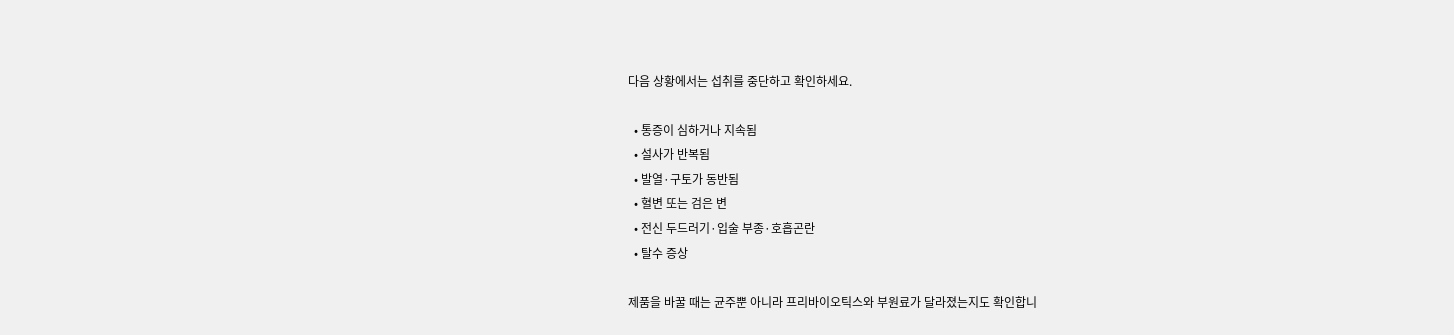다음 상황에서는 섭취를 중단하고 확인하세요.

  • 통증이 심하거나 지속됨
  • 설사가 반복됨
  • 발열·구토가 동반됨
  • 혈변 또는 검은 변
  • 전신 두드러기·입술 부종·호흡곤란
  • 탈수 증상

제품을 바꿀 때는 균주뿐 아니라 프리바이오틱스와 부원료가 달라졌는지도 확인합니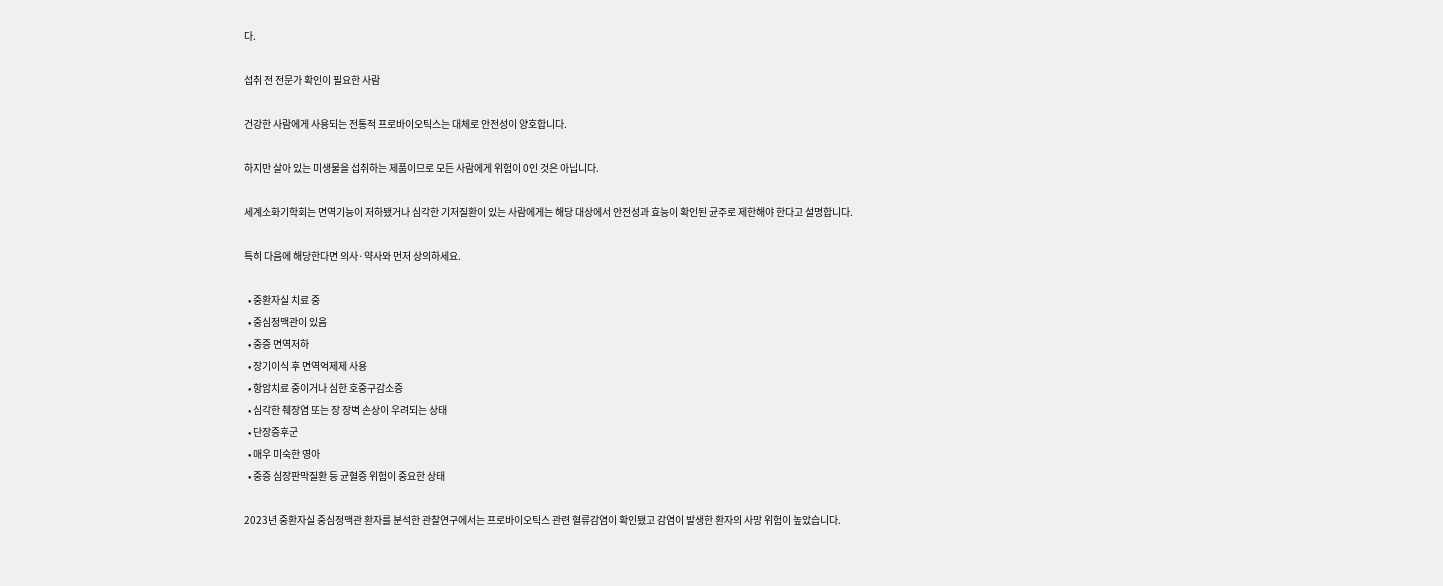다.

섭취 전 전문가 확인이 필요한 사람

건강한 사람에게 사용되는 전통적 프로바이오틱스는 대체로 안전성이 양호합니다.

하지만 살아 있는 미생물을 섭취하는 제품이므로 모든 사람에게 위험이 0인 것은 아닙니다.

세계소화기학회는 면역기능이 저하됐거나 심각한 기저질환이 있는 사람에게는 해당 대상에서 안전성과 효능이 확인된 균주로 제한해야 한다고 설명합니다.

특히 다음에 해당한다면 의사·약사와 먼저 상의하세요.

  • 중환자실 치료 중
  • 중심정맥관이 있음
  • 중증 면역저하
  • 장기이식 후 면역억제제 사용
  • 항암치료 중이거나 심한 호중구감소증
  • 심각한 췌장염 또는 장 장벽 손상이 우려되는 상태
  • 단장증후군
  • 매우 미숙한 영아
  • 중증 심장판막질환 등 균혈증 위험이 중요한 상태

2023년 중환자실 중심정맥관 환자를 분석한 관찰연구에서는 프로바이오틱스 관련 혈류감염이 확인됐고 감염이 발생한 환자의 사망 위험이 높았습니다.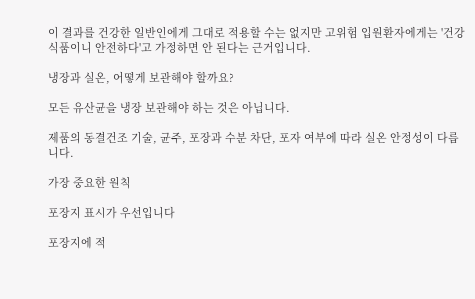이 결과를 건강한 일반인에게 그대로 적용할 수는 없지만 고위험 입원환자에게는 '건강식품이니 안전하다'고 가정하면 안 된다는 근거입니다.

냉장과 실온, 어떻게 보관해야 할까요?

모든 유산균을 냉장 보관해야 하는 것은 아닙니다.

제품의 동결건조 기술, 균주, 포장과 수분 차단, 포자 여부에 따라 실온 안정성이 다릅니다.

가장 중요한 원칙

포장지 표시가 우선입니다

포장지에 적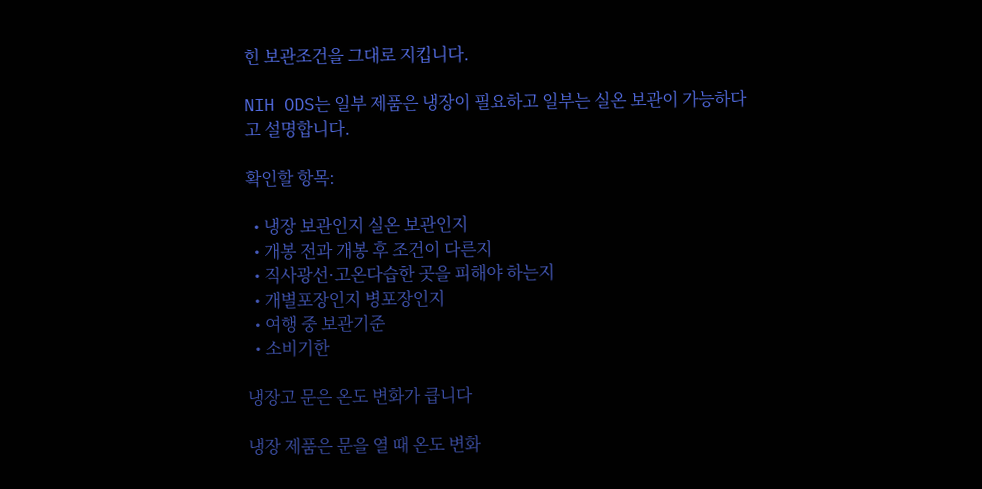힌 보관조건을 그대로 지킵니다.

NIH ODS는 일부 제품은 냉장이 필요하고 일부는 실온 보관이 가능하다고 설명합니다.

확인할 항목:

  • 냉장 보관인지 실온 보관인지
  • 개봉 전과 개봉 후 조건이 다른지
  • 직사광선·고온다습한 곳을 피해야 하는지
  • 개별포장인지 병포장인지
  • 여행 중 보관기준
  • 소비기한

냉장고 문은 온도 변화가 큽니다

냉장 제품은 문을 열 때 온도 변화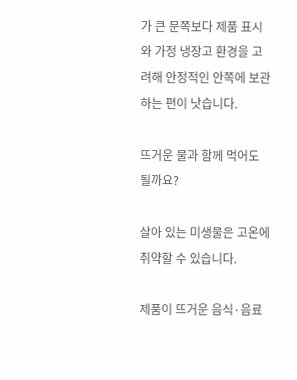가 큰 문쪽보다 제품 표시와 가정 냉장고 환경을 고려해 안정적인 안쪽에 보관하는 편이 낫습니다.

뜨거운 물과 함께 먹어도 될까요?

살아 있는 미생물은 고온에 취약할 수 있습니다.

제품이 뜨거운 음식·음료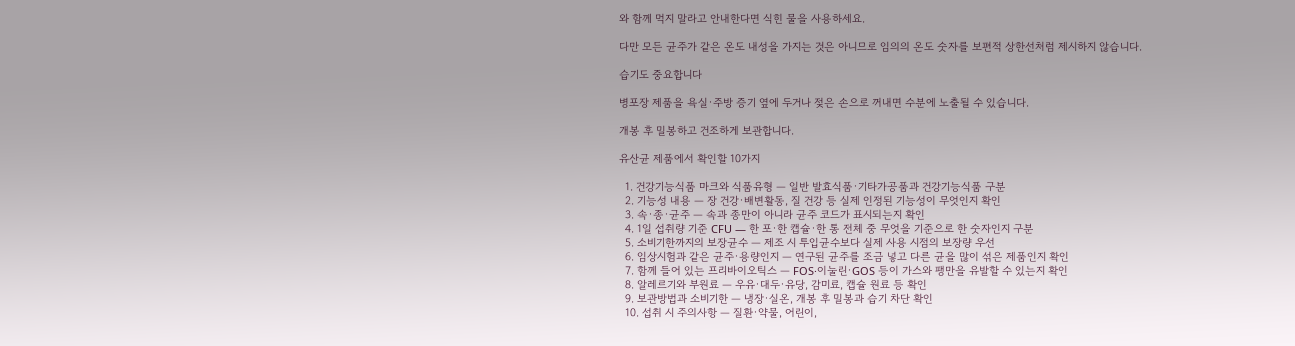와 함께 먹지 말라고 안내한다면 식힌 물을 사용하세요.

다만 모든 균주가 같은 온도 내성을 가지는 것은 아니므로 임의의 온도 숫자를 보편적 상한선처럼 제시하지 않습니다.

습기도 중요합니다

병포장 제품을 욕실·주방 증기 옆에 두거나 젖은 손으로 꺼내면 수분에 노출될 수 있습니다.

개봉 후 밀봉하고 건조하게 보관합니다.

유산균 제품에서 확인할 10가지

  1. 건강기능식품 마크와 식품유형 — 일반 발효식품·기타가공품과 건강기능식품 구분
  2. 기능성 내용 — 장 건강·배변활동, 질 건강 등 실제 인정된 기능성이 무엇인지 확인
  3. 속·종·균주 — 속과 종만이 아니라 균주 코드가 표시되는지 확인
  4. 1일 섭취량 기준 CFU — 한 포·한 캡슐·한 통 전체 중 무엇을 기준으로 한 숫자인지 구분
  5. 소비기한까지의 보장균수 — 제조 시 투입균수보다 실제 사용 시점의 보장량 우선
  6. 임상시험과 같은 균주·용량인지 — 연구된 균주를 조금 넣고 다른 균을 많이 섞은 제품인지 확인
  7. 함께 들어 있는 프리바이오틱스 — FOS·이눌린·GOS 등이 가스와 팽만을 유발할 수 있는지 확인
  8. 알레르기와 부원료 — 우유·대두·유당, 감미료, 캡슐 원료 등 확인
  9. 보관방법과 소비기한 — 냉장·실온, 개봉 후 밀봉과 습기 차단 확인
  10. 섭취 시 주의사항 — 질환·약물, 어린이,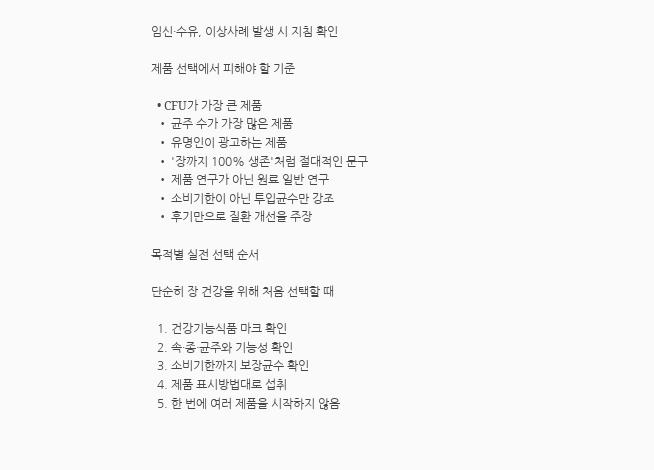임신·수유, 이상사례 발생 시 지침 확인

제품 선택에서 피해야 할 기준

  • CFU가 가장 큰 제품
  • 균주 수가 가장 많은 제품
  • 유명인이 광고하는 제품
  • '장까지 100% 생존'처럼 절대적인 문구
  • 제품 연구가 아닌 원료 일반 연구
  • 소비기한이 아닌 투입균수만 강조
  • 후기만으로 질환 개선을 주장

목적별 실전 선택 순서

단순히 장 건강을 위해 처음 선택할 때

  1. 건강기능식품 마크 확인
  2. 속·종·균주와 기능성 확인
  3. 소비기한까지 보장균수 확인
  4. 제품 표시방법대로 섭취
  5. 한 번에 여러 제품을 시작하지 않음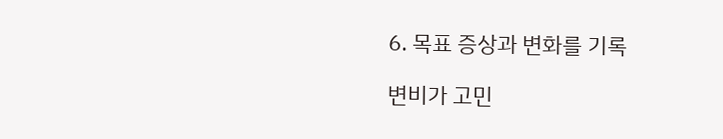6. 목표 증상과 변화를 기록

변비가 고민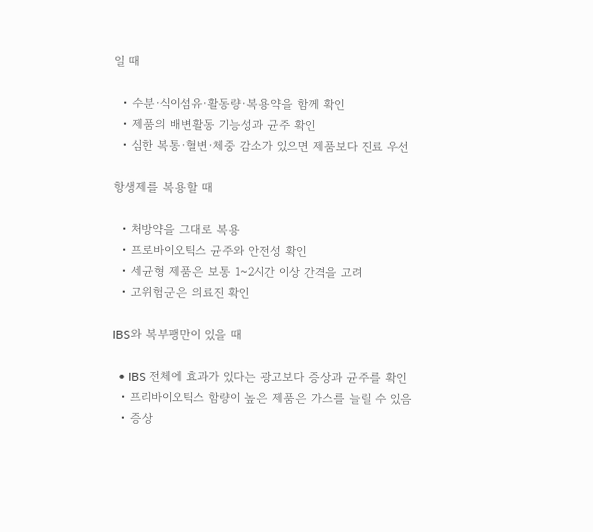일 때

  • 수분·식이섬유·활동량·복용약을 함께 확인
  • 제품의 배변활동 기능성과 균주 확인
  • 심한 복통·혈변·체중 감소가 있으면 제품보다 진료 우선

항생제를 복용할 때

  • 처방약을 그대로 복용
  • 프로바이오틱스 균주와 안전성 확인
  • 세균형 제품은 보통 1~2시간 이상 간격을 고려
  • 고위험군은 의료진 확인

IBS와 복부팽만이 있을 때

  • IBS 전체에 효과가 있다는 광고보다 증상과 균주를 확인
  • 프리바이오틱스 함량이 높은 제품은 가스를 늘릴 수 있음
  • 증상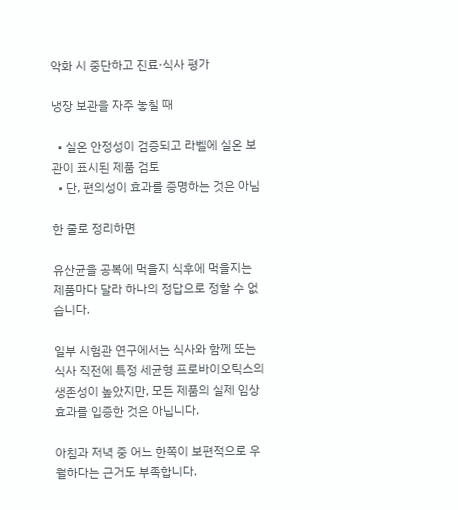악화 시 중단하고 진료·식사 평가

냉장 보관을 자주 놓칠 때

  • 실온 안정성이 검증되고 라벨에 실온 보관이 표시된 제품 검토
  • 단, 편의성이 효과를 증명하는 것은 아님

한 줄로 정리하면

유산균을 공복에 먹을지 식후에 먹을지는 제품마다 달라 하나의 정답으로 정할 수 없습니다.

일부 시험관 연구에서는 식사와 함께 또는 식사 직전에 특정 세균형 프로바이오틱스의 생존성이 높았지만, 모든 제품의 실제 임상효과를 입증한 것은 아닙니다.

아침과 저녁 중 어느 한쪽이 보편적으로 우월하다는 근거도 부족합니다.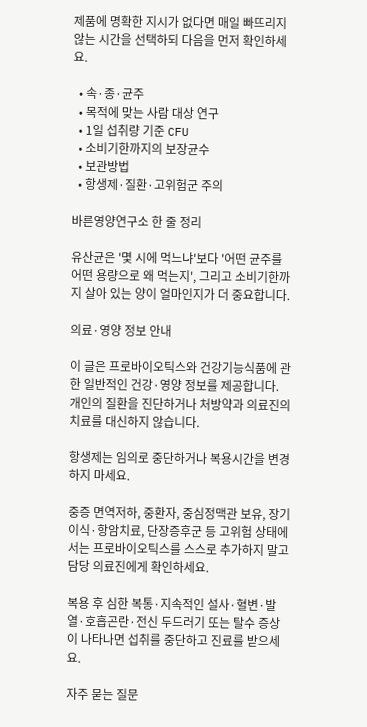제품에 명확한 지시가 없다면 매일 빠뜨리지 않는 시간을 선택하되 다음을 먼저 확인하세요.

  • 속·종·균주
  • 목적에 맞는 사람 대상 연구
  • 1일 섭취량 기준 CFU
  • 소비기한까지의 보장균수
  • 보관방법
  • 항생제·질환·고위험군 주의

바른영양연구소 한 줄 정리

유산균은 '몇 시에 먹느냐'보다 '어떤 균주를 어떤 용량으로 왜 먹는지', 그리고 소비기한까지 살아 있는 양이 얼마인지가 더 중요합니다.

의료·영양 정보 안내

이 글은 프로바이오틱스와 건강기능식품에 관한 일반적인 건강·영양 정보를 제공합니다. 개인의 질환을 진단하거나 처방약과 의료진의 치료를 대신하지 않습니다.

항생제는 임의로 중단하거나 복용시간을 변경하지 마세요.

중증 면역저하, 중환자, 중심정맥관 보유, 장기이식·항암치료, 단장증후군 등 고위험 상태에서는 프로바이오틱스를 스스로 추가하지 말고 담당 의료진에게 확인하세요.

복용 후 심한 복통·지속적인 설사·혈변·발열·호흡곤란·전신 두드러기 또는 탈수 증상이 나타나면 섭취를 중단하고 진료를 받으세요.

자주 묻는 질문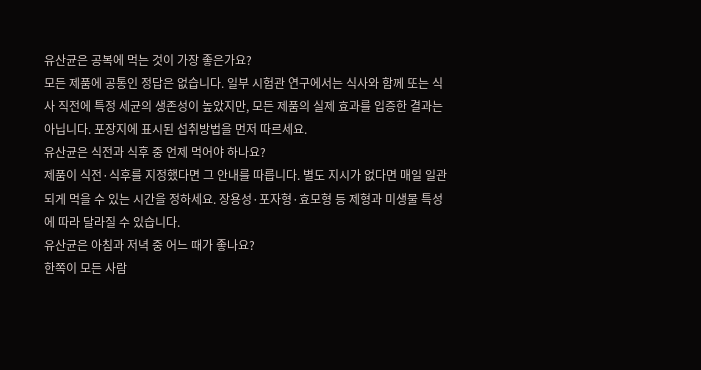유산균은 공복에 먹는 것이 가장 좋은가요?
모든 제품에 공통인 정답은 없습니다. 일부 시험관 연구에서는 식사와 함께 또는 식사 직전에 특정 세균의 생존성이 높았지만, 모든 제품의 실제 효과를 입증한 결과는 아닙니다. 포장지에 표시된 섭취방법을 먼저 따르세요.
유산균은 식전과 식후 중 언제 먹어야 하나요?
제품이 식전·식후를 지정했다면 그 안내를 따릅니다. 별도 지시가 없다면 매일 일관되게 먹을 수 있는 시간을 정하세요. 장용성·포자형·효모형 등 제형과 미생물 특성에 따라 달라질 수 있습니다.
유산균은 아침과 저녁 중 어느 때가 좋나요?
한쪽이 모든 사람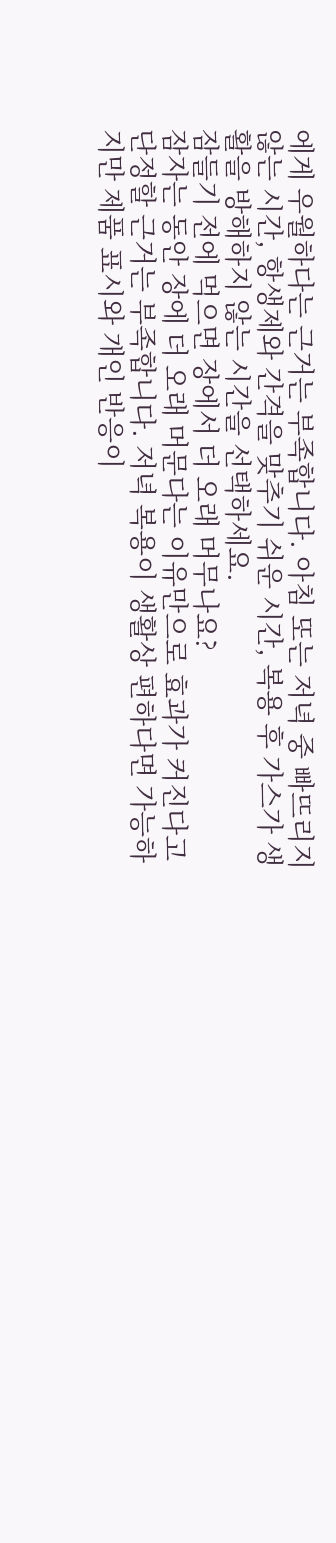에게 우월하다는 근거는 부족합니다. 아침 또는 저녁 중 빠뜨리지 않는 시간, 항생제와 간격을 맞추기 쉬운 시간, 복용 후 가스가 생활을 방해하지 않는 시간을 선택하세요.
잠들기 전에 먹으면 장에서 더 오래 머무나요?
잠자는 동안 장에 더 오래 머문다는 이유만으로 효과가 커진다고 단정할 근거는 부족합니다. 저녁 복용이 생활상 편하다면 가능하지만 제품 표시와 개인 반응이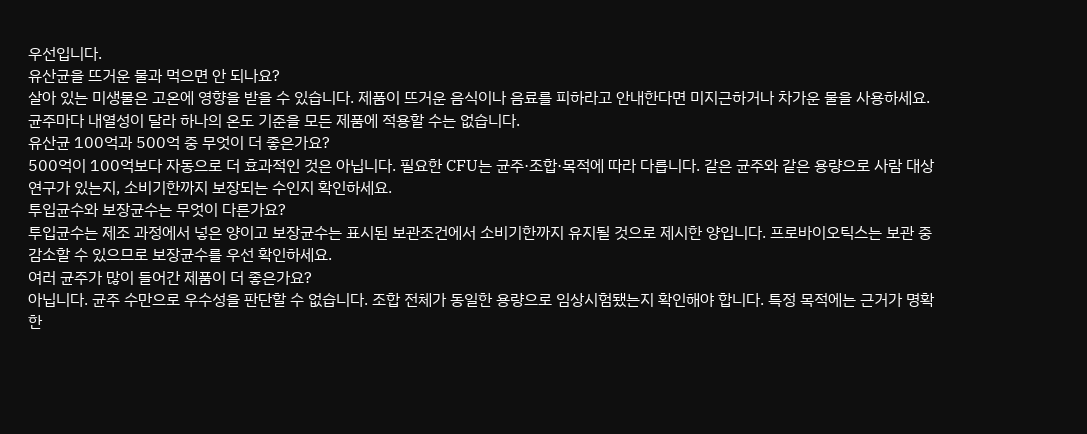우선입니다.
유산균을 뜨거운 물과 먹으면 안 되나요?
살아 있는 미생물은 고온에 영향을 받을 수 있습니다. 제품이 뜨거운 음식이나 음료를 피하라고 안내한다면 미지근하거나 차가운 물을 사용하세요. 균주마다 내열성이 달라 하나의 온도 기준을 모든 제품에 적용할 수는 없습니다.
유산균 100억과 500억 중 무엇이 더 좋은가요?
500억이 100억보다 자동으로 더 효과적인 것은 아닙니다. 필요한 CFU는 균주·조합·목적에 따라 다릅니다. 같은 균주와 같은 용량으로 사람 대상 연구가 있는지, 소비기한까지 보장되는 수인지 확인하세요.
투입균수와 보장균수는 무엇이 다른가요?
투입균수는 제조 과정에서 넣은 양이고 보장균수는 표시된 보관조건에서 소비기한까지 유지될 것으로 제시한 양입니다. 프로바이오틱스는 보관 중 감소할 수 있으므로 보장균수를 우선 확인하세요.
여러 균주가 많이 들어간 제품이 더 좋은가요?
아닙니다. 균주 수만으로 우수성을 판단할 수 없습니다. 조합 전체가 동일한 용량으로 임상시험됐는지 확인해야 합니다. 특정 목적에는 근거가 명확한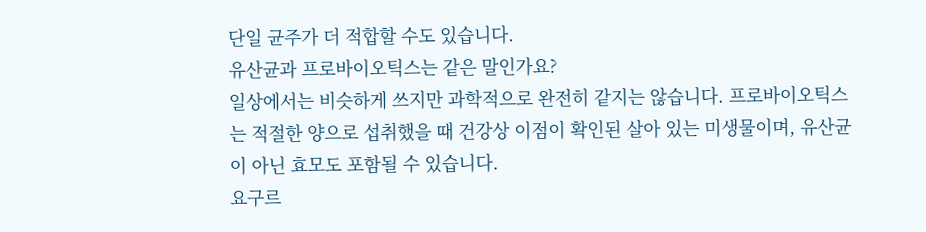단일 균주가 더 적합할 수도 있습니다.
유산균과 프로바이오틱스는 같은 말인가요?
일상에서는 비슷하게 쓰지만 과학적으로 완전히 같지는 않습니다. 프로바이오틱스는 적절한 양으로 섭취했을 때 건강상 이점이 확인된 살아 있는 미생물이며, 유산균이 아닌 효모도 포함될 수 있습니다.
요구르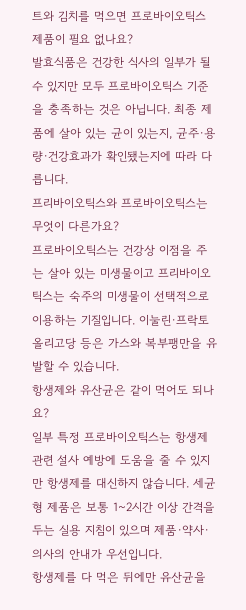트와 김치를 먹으면 프로바이오틱스 제품이 필요 없나요?
발효식품은 건강한 식사의 일부가 될 수 있지만 모두 프로바이오틱스 기준을 충족하는 것은 아닙니다. 최종 제품에 살아 있는 균이 있는지, 균주·용량·건강효과가 확인됐는지에 따라 다릅니다.
프리바이오틱스와 프로바이오틱스는 무엇이 다른가요?
프로바이오틱스는 건강상 이점을 주는 살아 있는 미생물이고 프리바이오틱스는 숙주의 미생물이 선택적으로 이용하는 기질입니다. 이눌린·프락토올리고당 등은 가스와 복부팽만을 유발할 수 있습니다.
항생제와 유산균은 같이 먹어도 되나요?
일부 특정 프로바이오틱스는 항생제 관련 설사 예방에 도움을 줄 수 있지만 항생제를 대신하지 않습니다. 세균형 제품은 보통 1~2시간 이상 간격을 두는 실용 지침이 있으며 제품·약사·의사의 안내가 우선입니다.
항생제를 다 먹은 뒤에만 유산균을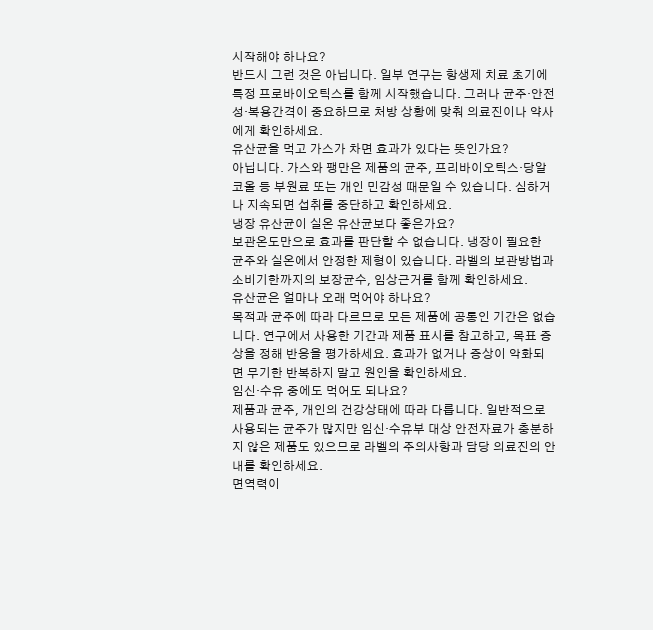시작해야 하나요?
반드시 그런 것은 아닙니다. 일부 연구는 항생제 치료 초기에 특정 프로바이오틱스를 함께 시작했습니다. 그러나 균주·안전성·복용간격이 중요하므로 처방 상황에 맞춰 의료진이나 약사에게 확인하세요.
유산균을 먹고 가스가 차면 효과가 있다는 뜻인가요?
아닙니다. 가스와 팽만은 제품의 균주, 프리바이오틱스·당알코올 등 부원료 또는 개인 민감성 때문일 수 있습니다. 심하거나 지속되면 섭취를 중단하고 확인하세요.
냉장 유산균이 실온 유산균보다 좋은가요?
보관온도만으로 효과를 판단할 수 없습니다. 냉장이 필요한 균주와 실온에서 안정한 제형이 있습니다. 라벨의 보관방법과 소비기한까지의 보장균수, 임상근거를 함께 확인하세요.
유산균은 얼마나 오래 먹어야 하나요?
목적과 균주에 따라 다르므로 모든 제품에 공통인 기간은 없습니다. 연구에서 사용한 기간과 제품 표시를 참고하고, 목표 증상을 정해 반응을 평가하세요. 효과가 없거나 증상이 악화되면 무기한 반복하지 말고 원인을 확인하세요.
임신·수유 중에도 먹어도 되나요?
제품과 균주, 개인의 건강상태에 따라 다릅니다. 일반적으로 사용되는 균주가 많지만 임신·수유부 대상 안전자료가 충분하지 않은 제품도 있으므로 라벨의 주의사항과 담당 의료진의 안내를 확인하세요.
면역력이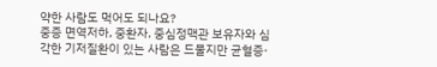약한 사람도 먹어도 되나요?
중증 면역저하, 중환자, 중심정맥관 보유자와 심각한 기저질환이 있는 사람은 드물지만 균혈증·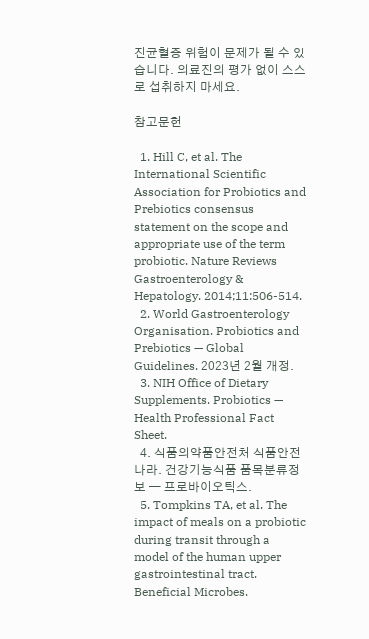진균혈증 위험이 문제가 될 수 있습니다. 의료진의 평가 없이 스스로 섭취하지 마세요.

참고문헌

  1. Hill C, et al. The International Scientific Association for Probiotics and Prebiotics consensus statement on the scope and appropriate use of the term probiotic. Nature Reviews Gastroenterology & Hepatology. 2014;11:506-514.
  2. World Gastroenterology Organisation. Probiotics and Prebiotics — Global Guidelines. 2023년 2월 개정.
  3. NIH Office of Dietary Supplements. Probiotics — Health Professional Fact Sheet.
  4. 식품의약품안전처 식품안전나라. 건강기능식품 품목분류정보 — 프로바이오틱스.
  5. Tompkins TA, et al. The impact of meals on a probiotic during transit through a model of the human upper gastrointestinal tract. Beneficial Microbes.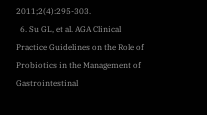2011;2(4):295-303.
  6. Su GL, et al. AGA Clinical Practice Guidelines on the Role of Probiotics in the Management of Gastrointestinal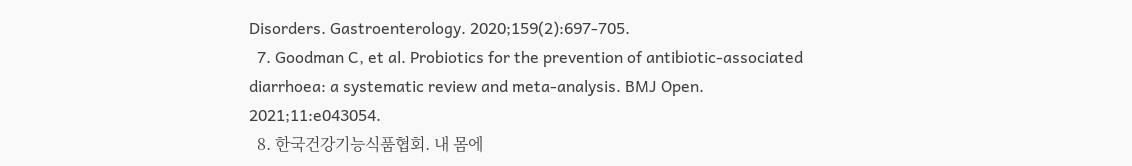Disorders. Gastroenterology. 2020;159(2):697-705.
  7. Goodman C, et al. Probiotics for the prevention of antibiotic-associated diarrhoea: a systematic review and meta-analysis. BMJ Open. 2021;11:e043054.
  8. 한국건강기능식품협회. 내 몸에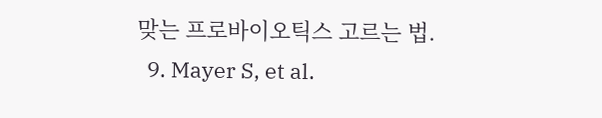맞는 프로바이오틱스 고르는 법.
  9. Mayer S, et al.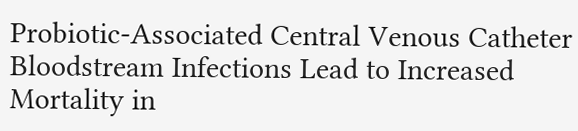Probiotic-Associated Central Venous Catheter Bloodstream Infections Lead to Increased Mortality in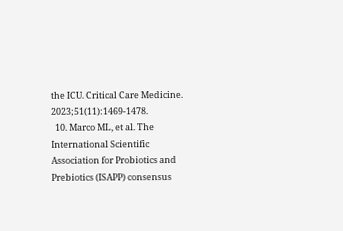the ICU. Critical Care Medicine. 2023;51(11):1469-1478.
  10. Marco ML, et al. The International Scientific Association for Probiotics and Prebiotics (ISAPP) consensus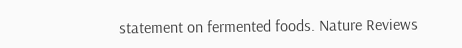statement on fermented foods. Nature Reviews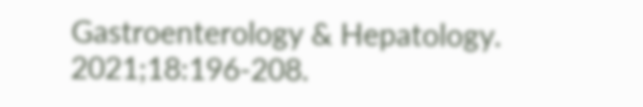Gastroenterology & Hepatology. 2021;18:196-208.